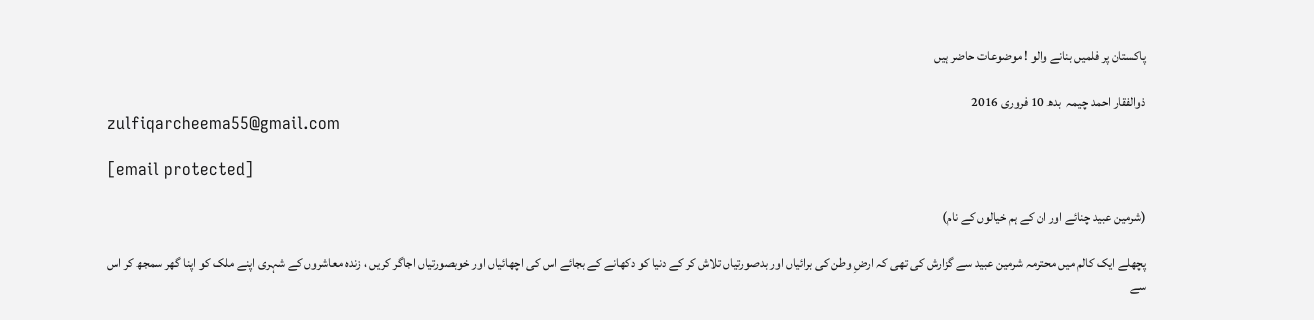پاکستان پر فلمیں بنانے والو ! موضوعات حاضر ہیں

ذوالفقار احمد چیمہ  بدھ 10 فروری 2016
zulfiqarcheema55@gmail.com

[email protected]

(شرمین عبید چنائے اور ان کے ہم خیالوں کے نام)

پچھلے ایک کالم میں محترمہ شرمین عبید سے گزارش کی تھی کہ ارضِ وطن کی برائیاں اور بدصورتیاں تلاش کر کے دنیا کو دکھانے کے بجائے اس کی اچھائیاں اور خوبصورتیاں اجاگر کریں ، زندہ معاشروں کے شہری اپنے ملک کو اپنا گھر سمجھ کر اس سے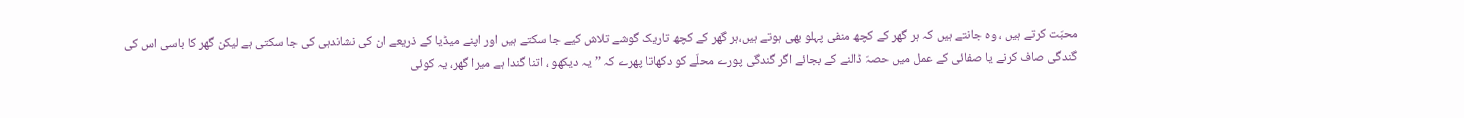محبّت کرتے ہیں ، وہ جانتے ہیں کہ ہر گھر کے کچھ منفی پہلو بھی ہوتے ہیں،ہر گھر کے کچھ تاریک گوشے تلاش کیے جا سکتے ہیں اور اپنے میڈیا کے ذریعے ان کی نشاندہی کی جا سکتی ہے لیکن گھر کا باسی اس کی گندگی صاف کرنے یا صفائی کے عمل میں حصہّ ڈالنے کے بجائے اگر گندگی پورے محلّے کو دکھاتا پھرے کہ ’’ یہ دیکھو ، اتنا گندا ہے میرا گھر، یہ کوئی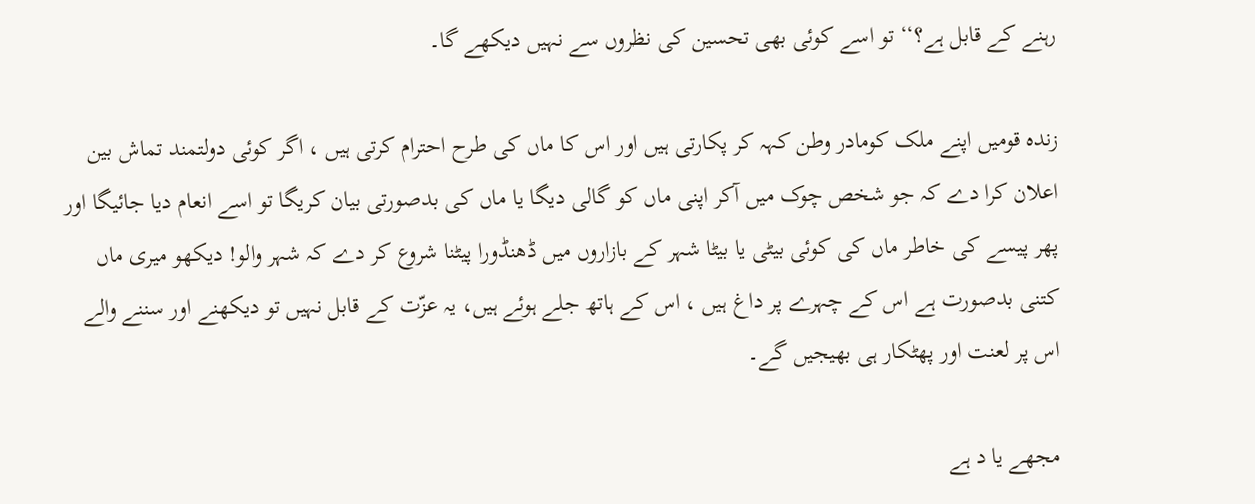رہنے کے قابل ہے؟‘‘ تو اسے کوئی بھی تحسین کی نظروں سے نہیں دیکھے گا۔

زندہ قومیں اپنے ملک کومادر وطن کہہ کر پکارتی ہیں اور اس کا ماں کی طرح احترام کرتی ہیں ، اگر کوئی دولتمند تماش بین اعلان کرا دے کہ جو شخص چوک میں آکر اپنی ماں کو گالی دیگا یا ماں کی بدصورتی بیان کریگا تو اسے انعام دیا جائیگا اور پھر پیسے کی خاطر ماں کی کوئی بیٹی یا بیٹا شہر کے بازاروں میں ڈھنڈورا پیٹنا شروع کر دے کہ شہر والو! دیکھو میری ماں کتنی بدصورت ہے اس کے چہرے پر داغ ہیں ، اس کے ہاتھ جلے ہوئے ہیں، یہ عزّت کے قابل نہیں تو دیکھنے اور سننے والے اس پر لعنت اور پھٹکار ہی بھیجیں گے۔

مجھے یا د ہے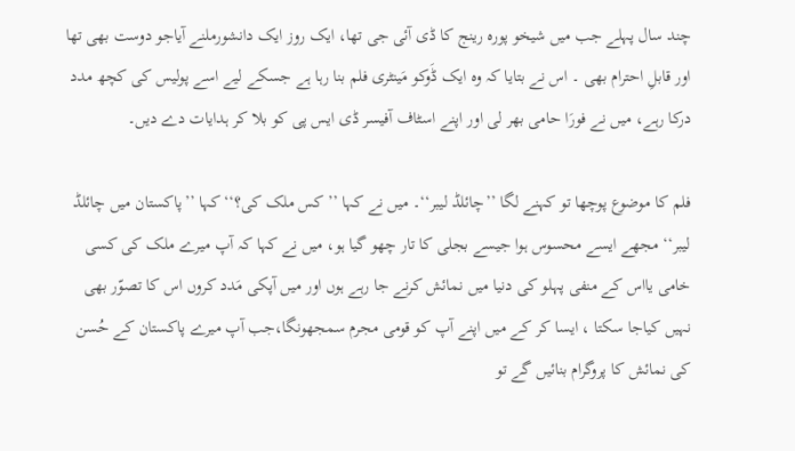چند سال پہلے جب میں شیخو پورہ رینج کا ڈی آئی جی تھا، ایک روز ایک دانشورملنے آیاجو دوست بھی تھا اور قابلِ احترام بھی ۔ اس نے بتایا کہ وہ ایک ڈَوکو مَینٹری فلم بنا رہا ہے جسکے لیے اسے پولیس کی کچھ مدد درکا رہے، میں نے فورَا حامی بھر لی اور اپنے اسٹاف آفیسر ڈی ایس پی کو بلا کر ہدایات دے دیں۔

فلم کا موضوع پوچھا تو کہنے لگا ’’چائلڈ لیبر‘‘۔ میں نے کہا ’’ کس ملک کی؟‘‘کہا ’’پاکستان میں چائلڈ لیبر‘‘ مجھے ایسے محسوس ہوا جیسے بجلی کا تار چھو گیا ہو، میں نے کہا کہ آپ میرے ملک کی کسی خامی یااس کے منفی پہلو کی دنیا میں نمائش کرنے جا رہے ہوں اور میں آپکی مَدد کروں اس کا تصوّر بھی نہیں کیاجا سکتا ، ایسا کر کے میں اپنے آپ کو قومی مجرم سمجھونگا،جب آپ میرے پاکستان کے حُسن کی نمائش کا پروگرام بنائیں گے تو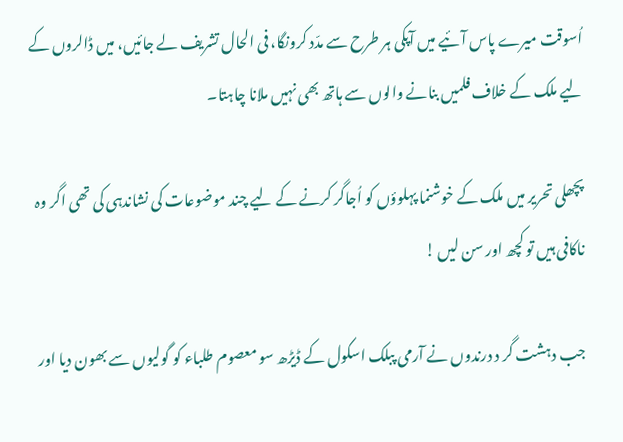اُسوقت میرے پاس آئیے میں آپکی ہر طرح سے مدّد کرونگا، فی الحال تشریف لے جائیں، میں ڈالروں کے لیے ملک کے خلاف فلمیں بنانے والوں سے ہاتھ بھی نہیں ملانا چاہتا۔

پچھلی تحریر میں ملک کے خوشنما پہلوؤں کو اُجاگر کرنے کے لیے چند موضوعات کی نشاندہی کی تھی اگر وہ ناکافی ہیں تو کچھ اور سن لیں !

جب دہشت گر د درندوں نے آرمی پبلک اسکول کے ڈیڑھ سو معصوم طلباء کو گولیوں سے بھون دیا اور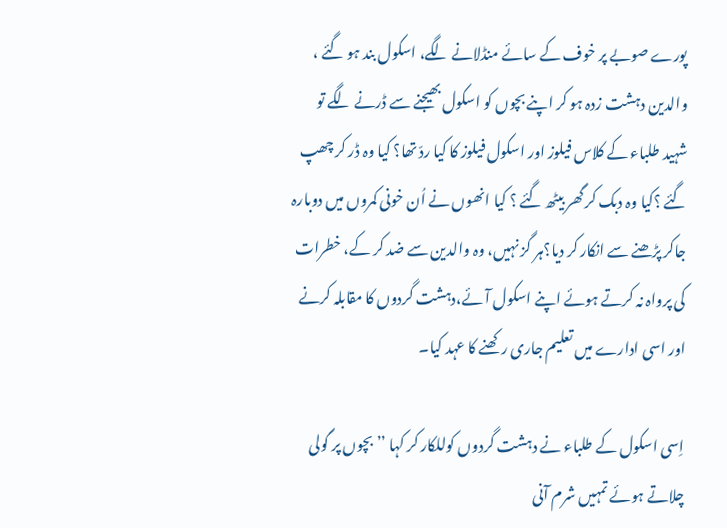پورے صوبے پر خوف کے سائے منڈلانے لگے، اسکول بند ہو گئے ، والدین دہشت زدہ ہو کر اپنے بچوں کو اسکول بھیجنے سے ڈرنے لگے تو شہید طلباء کے کلاس فیلوز اور اسکول فیلوز کا کیا ردّ تھا؟ کیا وہ ڈر کر چھپ گئے ؟کیا وہ دبک کر گھر بیٹھ گئے ؟ کیا انھوں نے اُن خونی کمروں میں دوبارہ جاکر پڑھنے سے انکار کر دیا؟ہر گز نہیں، وہ والدین سے ضد کر کے، خطرات کی پرواہ نہ کرتے ہوئے اپنے اسکول آئے،دہشت گردوں کا مقابلہ کرنے اور اسی ادارے میں تعلیم جاری رکھنے کا عہد کیا۔

اِسی اسکول کے طلباء نے دہشت گردوں کوللکار کر کہا ’’ بچوں پر گولی چلاتے ہوئے تمہیں شرم آنی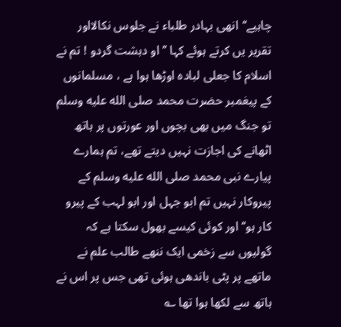چاہیے‘‘انھی بہادر طلباء نے جلوس نکالااور تقریر یں کرتے ہوئے کہا ’’ او دہشت گردو ! تم نے اسلام کا جعلی لبادہ اوڑھا ہوا ہے ، مسلمانوں کے پیغمبر حضرت محمد صلى الله عليه وسلم تو جنگ میں بھی بچوں اور عورتوں پر ہاتھ اٹھانے کی اجازت نہیں دیتے تھے، تم ہمارے پیارے نبی محمد صلى الله عليه وسلم کے پیروکار نہیں تم ابو جہل اور ابو لہب کے پیرو کار ہو‘‘ اور کوئی کیسے بھول سکتا ہے کہ گولیوں سے زخمی ایک ننھے طالب علم نے ماتھے پر پٹی باندھی ہوئی تھی جس پر اس نے ہاتھ سے لکھا ہوا تھا ؎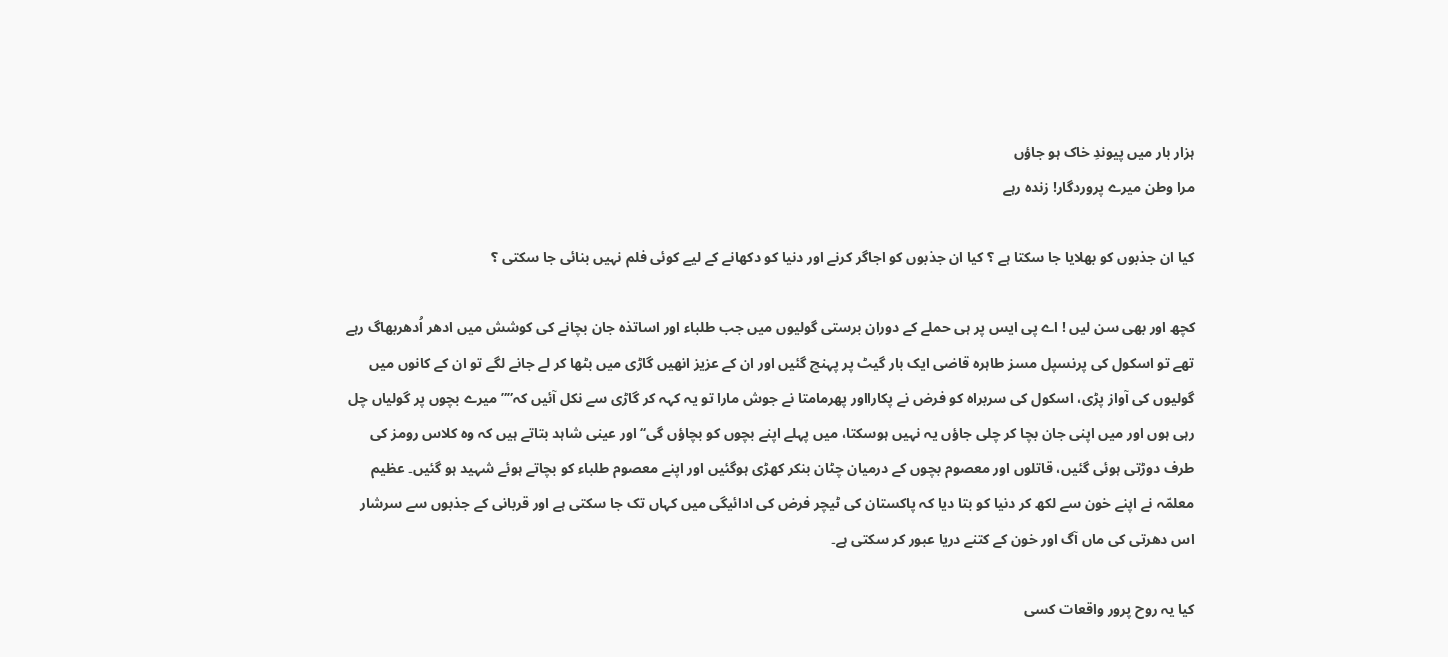ہزار بار میں پیوندِ خاک ہو جاؤں
مرا وطن میرے پروردگار! زندہ رہے

کیا ان جذبوں کو بھلایا جا سکتا ہے ؟ کیا ان جذبوں کو اجاگر کرنے اور دنیا کو دکھانے کے لیے کوئی فلم نہیں بنائی جا سکتی ؟

کچھ اور بھی سن لیں ! اے پی ایس پر ہی حملے کے دوران برستی گولیوں میں جب طلباء اور اساتذہ جان بچانے کی کوشش میں ادھر اُدھربھاگ رہے تھے تو اسکول کی پرنسپل مسز طاہرہ قاضی ایک بار گیٹ پر پہنچ گئیں اور ان کے عزیز انھیں گاڑی میں بٹھا کر لے جانے لگے تو ان کے کانوں میں گولیوں کی آواز پڑی، اسکول کی سربراہ کو فرض نے پکارااور پھرمامتا نے جوش مارا تو یہ کہہ کر گاڑی سے نکل آئیں کہ””میرے بچوں پر گولیاں چل رہی ہوں اور میں اپنی جان بچا کر چلی جاؤں یہ نہیں ہوسکتا، میں پہلے اپنے بچوں کو بچاؤں گی‘‘ اور عینی شاہد بتاتے ہیں کہ وہ کلاس رومز کی طرف دوڑتی ہوئی گئیں، قاتلوں اور معصوم بچوں کے درمیان چٹان بنکر کھڑی ہوگئیں اور اپنے معصوم طلباء کو بچاتے ہوئے شہید ہو گئیں۔ عظیم معلمّہ نے اپنے خون سے لکھ کر دنیا کو بتا دیا کہ پاکستان کی ٹیچر فرض کی ادائیگی میں کہاں تک جا سکتی ہے اور قربانی کے جذبوں سے سرشار اس دھرتی کی ماں آگ اور خون کے کتنے دریا عبور کر سکتی ہے۔

کیا یہ روح پرور واقعات کسی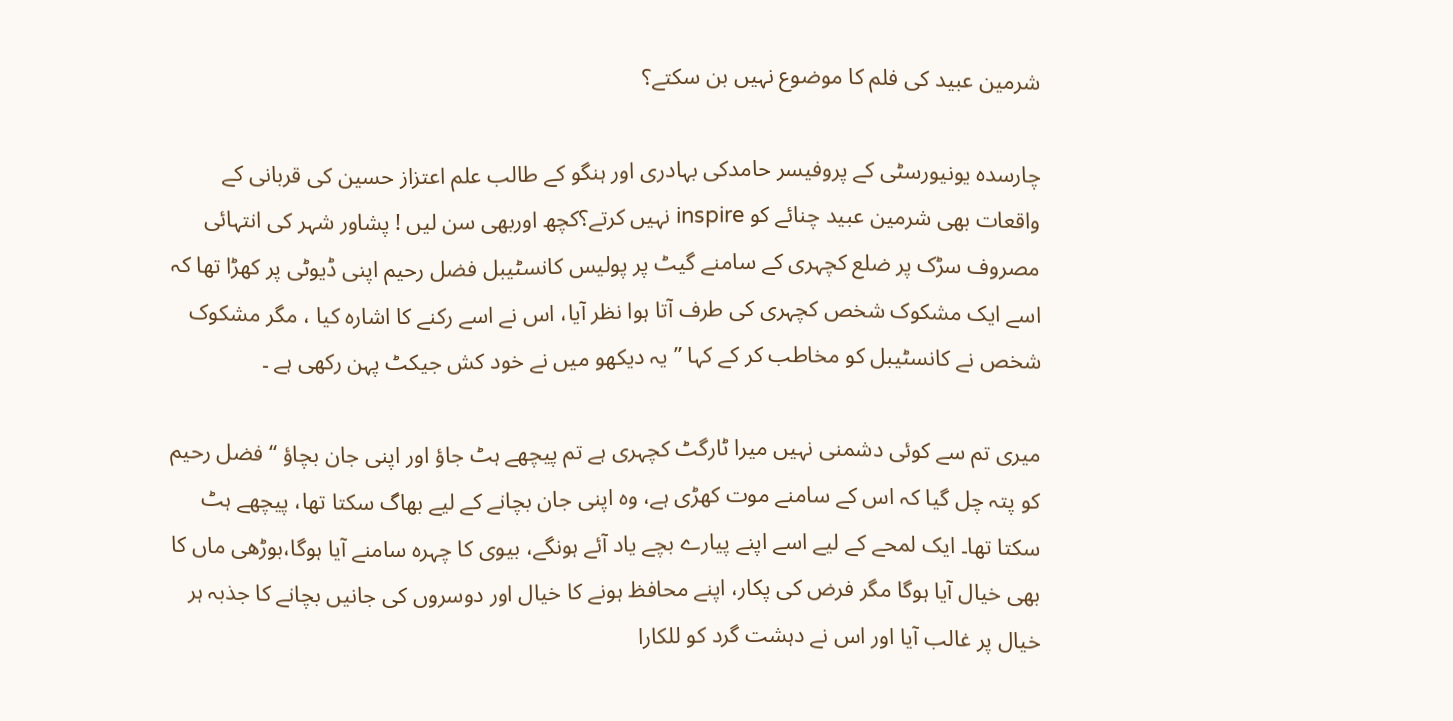شرمین عبید کی فلم کا موضوع نہیں بن سکتے؟

چارسدہ یونیورسٹی کے پروفیسر حامدکی بہادری اور ہنگو کے طالب علم اعتزاز حسین کی قربانی کے واقعات بھی شرمین عبید چنائے کو inspire نہیں کرتے؟کچھ اوربھی سن لیں ! پشاور شہر کی انتہائی مصروف سڑک پر ضلع کچہری کے سامنے گیٹ پر پولیس کانسٹیبل فضل رحیم اپنی ڈیوٹی پر کھڑا تھا کہ اسے ایک مشکوک شخص کچہری کی طرف آتا ہوا نظر آیا، اس نے اسے رکنے کا اشارہ کیا ، مگر مشکوک شخص نے کانسٹیبل کو مخاطب کر کے کہا ’’یہ دیکھو میں نے خود کش جیکٹ پہن رکھی ہے ۔

میری تم سے کوئی دشمنی نہیں میرا ٹارگٹ کچہری ہے تم پیچھے ہٹ جاؤ اور اپنی جان بچاؤ ‘‘ فضل رحیم کو پتہ چل گیا کہ اس کے سامنے موت کھڑی ہے، وہ اپنی جان بچانے کے لیے بھاگ سکتا تھا، پیچھے ہٹ سکتا تھا۔ ایک لمحے کے لیے اسے اپنے پیارے بچے یاد آئے ہونگے، بیوی کا چہرہ سامنے آیا ہوگا،بوڑھی ماں کا بھی خیال آیا ہوگا مگر فرض کی پکار، اپنے محافظ ہونے کا خیال اور دوسروں کی جانیں بچانے کا جذبہ ہر خیال پر غالب آیا اور اس نے دہشت گرد کو للکارا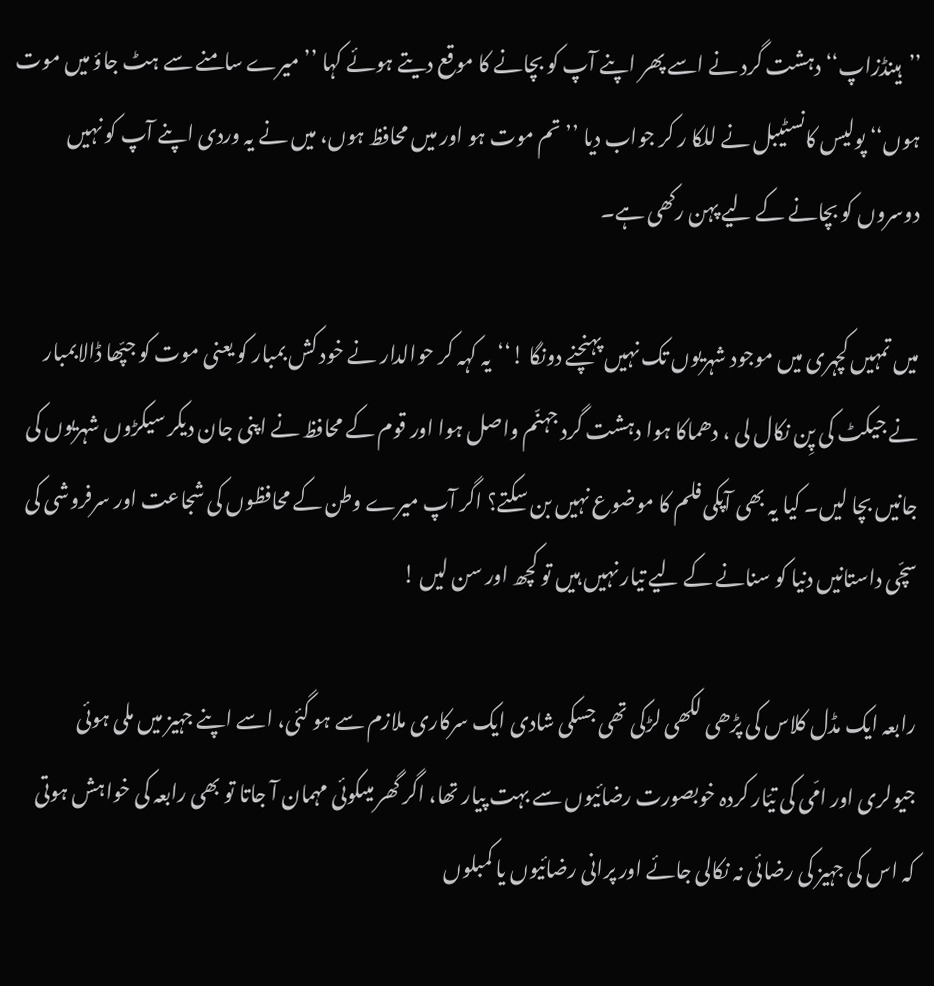’’ہینڈزاپ‘‘دہشت گرد نے اسے پھر اپنے آپ کو بچانے کا موقع دیتے ہوئے کہا ’’میرے سامنے سے ہٹ جاؤ میں موت ہوں‘‘ پولیس کانسٹیبل نے للکا ر کر جواب دیا ’’تم موت ہو اور میں محافظ ہوں، میں نے یہ وردی اپنے آپ کو نہیں دوسروں کو بچانے کے لیے پہن رکھی ہے۔

میں تمہیں کچہری میں موجود شہریوں تک نہیں پہنچنے دونگا !‘‘یہ کہہ کر حوالدار نے خود کش بمبار کو یعنی موت کو جپّھا ڈالابمبار نے جیکٹ کی پِن نکال لی ، دھماکا ہوا دہشت گرد جہنّم واصل ہوا اور قوم کے محافظ نے اپنی جان دیکر سیکڑوں شہریوں کی جانیں بچا لیں۔ کیا یہ بھی آپکی فلم کا موضوع نہیں بن سکتے؟ اگر آپ میرے وطن کے محافظوں کی شجاعت اور سرفروشی کی سچّی داستانیں دنیا کو سنانے کے لیے تیار نہیں ہیں تو کچھ اور سن لیں !

رابعہ ایک مڈل کلاس کی پڑھی لکھی لڑکی تھی جسکی شادی ایک سرکاری ملازم سے ہو گئی، اسے اپنے جہیز میں ملی ہوئی جیولری اور امّی کی تیّار کردہ خوبصورت رضائیوں سے بہت پیار تھا، اگر گھر میںکوئی مہمان آ جاتا تو بھی رابعہ کی خواہش ہوتی کہ اس کی جہیز کی رضائی نہ نکالی جائے اور پرانی رضائیوں یا کمبلوں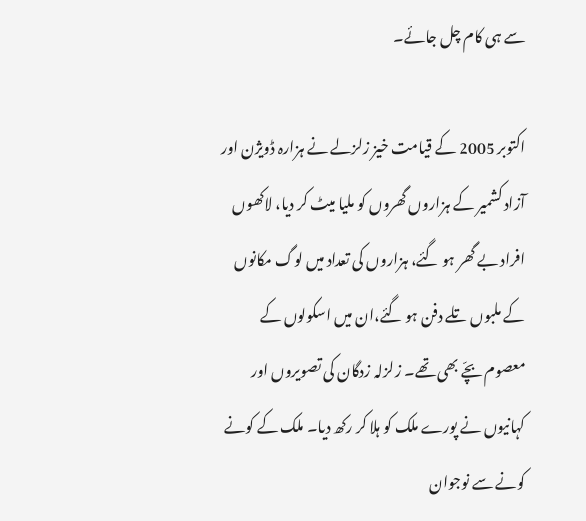سے ہی کام چل جائے۔

اکتوبر 2005 کے قیامت خیز زلزلے نے ہزارہ ڈویژن اور آزاد کشمیر کے ہزاروں گھروں کو ملیا میٹ کر دیا، لاکھوں افراد بے گھر ہو گئے، ہزاروں کی تعداد میں لوگ مکانوں کے ملبوں تلے دفن ہو گئے،ان میں اسکولوں کے معصوم بچّے بھی تھے۔ زلزلہ زدگان کی تصویروں اور کہانیوں نے پورے ملک کو ہلا کر رکھ دیا۔ ملک کے کونے کونے سے نوجوان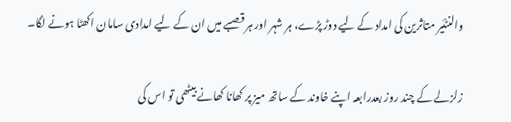والنٹئیر متاثرین کی امداد کے لیے دوڑ پڑے، ہر شہر اور ہر قصبے میں ان کے لیے امدادی سامان اکھٹا ہونے لگا۔

زلزلے کے چند روز بعدرابعہ اپنے خاوند کے ساتھ میز پر کھانا کھانے بیٹھی تو اس کی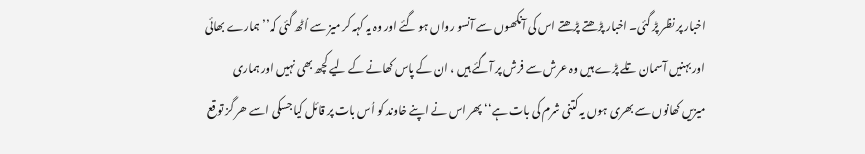اخبار پر نظر پڑ گئی۔ اخبار پڑھتے پڑھتے اس کی آنکھوں سے آنسو رواں ہو گئے اور وہ یہ کہہ کر میز سے اُٹھ گئی کہ’’ ہمارے بھائی اور بہنیں آسمان تلے پڑے ہیں وہ عرش سے فرش پر آگئے ہیں ، ان کے پاس کھانے کے لیے کچھ بھی نہیں اور ہماری میزیں کھانوں سے بھری ہوں یہ کتنی شرم کی بات ہے‘‘ پھر اس نے اپنے خاوند کو اُس بات پر قائل کیا جسکی اسے ھر گز توقع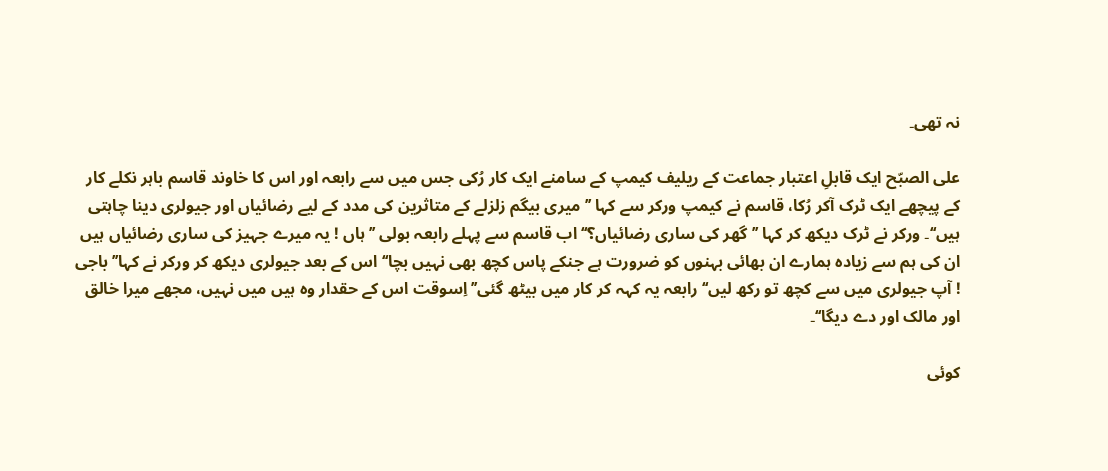نہ تھی۔

علی الصبّح ایک قابلِ اعتبار جماعت کے ریلیف کیمپ کے سامنے ایک کار رُکی جس میں سے رابعہ اور اس کا خاوند قاسم باہر نکلے کار کے پیچھے ایک ٹرک آکر رُکا، قاسم نے کیمپ ورکر سے کہا ’’ میری بیگم زلزلے کے متاثرین کی مدد کے لیے رضائیاں اور جیولری دینا چاہتی ہیں‘‘۔ ورکر نے ٹرک دیکھ کر کہا ’’گھر کی ساری رضائیاں؟‘‘ اب قاسم سے پہلے رابعہ بولی ’’ہاں ! یہ میرے جہیز کی ساری رضائیاں ہیں ان کی ہم سے زیادہ ہمارے ان بھائی بہنوں کو ضرورت ہے جنکے پاس کچھ بھی نہیں بچا‘‘اس کے بعد جیولری دیکھ کر ورکر نے کہا’’ باجی ! آپ جیولری میں سے کچھ تو رکھ لیں‘‘ رابعہ یہ کہہ کر کار میں بیٹھ گئی’’ اِسوقت اس کے حقدار وہ ہیں میں نہیں، مجھے میرا خالق اور مالک اور دے دیگا‘‘۔

کوئی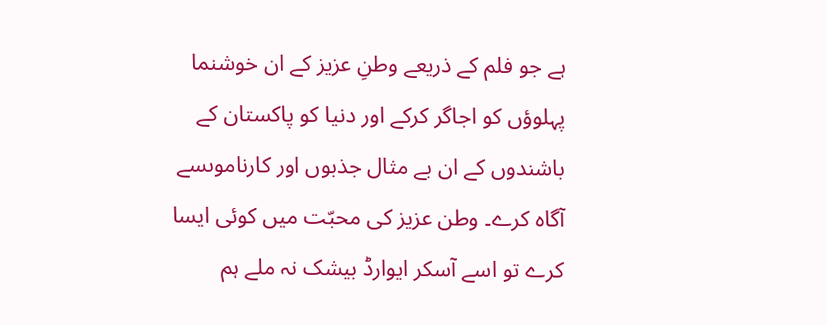ہے جو فلم کے ذریعے وطنِ عزیز کے ان خوشنما پہلوؤں کو اجاگر کرکے اور دنیا کو پاکستان کے باشندوں کے ان بے مثال جذبوں اور کارناموںسے آگاہ کرے۔ وطن عزیز کی محبّت میں کوئی ایسا کرے تو اسے آسکر ایوارڈ بیشک نہ ملے ہم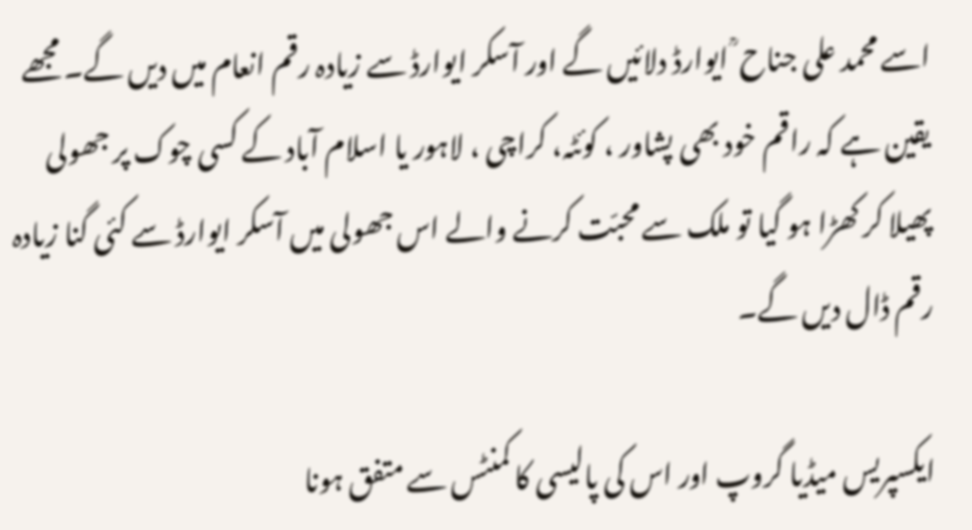اسے محمد علی جناح ؒ ایوارڈ دلائیں گے اور آسکر ایوارڈ سے زیادہ رقم انعام میں دیں گے۔ مجھے یقین ہے کہ راقم خود بھی پشاور ، کوئٹہ، کراچی ، لاہور یا اسلام آباد کے کسی چوک پر جھولی پھیلا کر کھڑا ہو گیا تو ملک سے محبّت کرنے والے اس جھولی میں آسکر ایوارڈ سے کئی گنا زیادہ رقم ڈال دیں گے۔

ایکسپریس میڈیا گروپ اور اس کی پالیسی کا کمنٹس سے متفق ہونا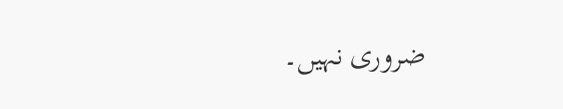ضروری نہیں۔